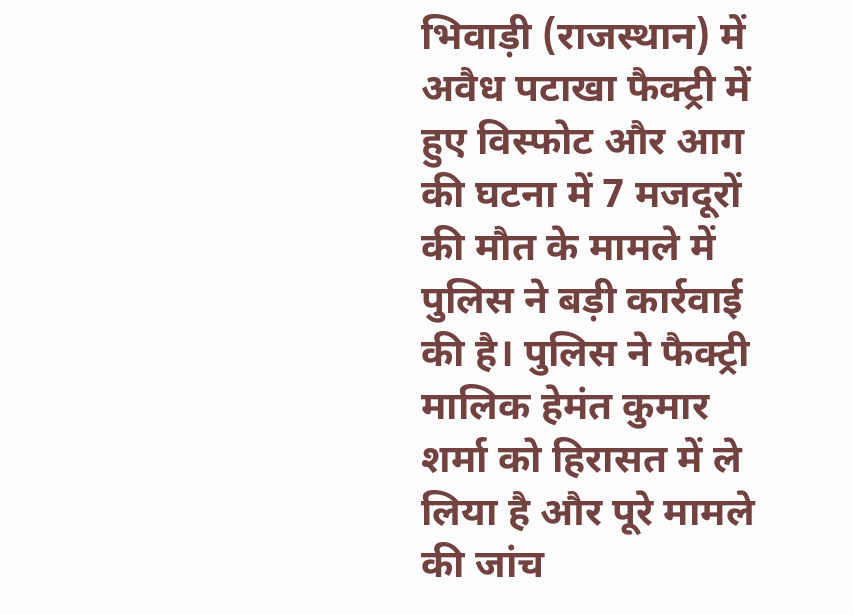भिवाड़ी (राजस्थान) में अवैध पटाखा फैक्ट्री में हुए विस्फोट और आग की घटना में 7 मजदूरों की मौत के मामले में पुलिस ने बड़ी कार्रवाई की है। पुलिस ने फैक्ट्री मालिक हेमंत कुमार शर्मा को हिरासत में ले लिया है और पूरे मामले की जांच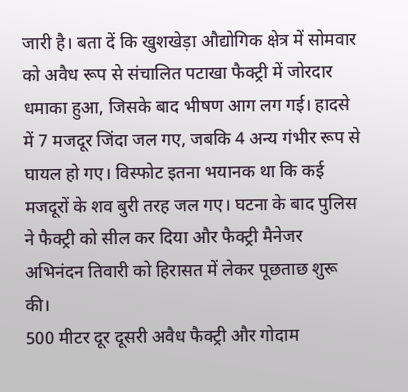जारी है। बता दें कि खुशखेड़ा औद्योगिक क्षेत्र में सोमवार को अवैध रूप से संचालित पटाखा फैक्ट्री में जोरदार धमाका हुआ, जिसके बाद भीषण आग लग गई। हादसे में 7 मजदूर जिंदा जल गए, जबकि 4 अन्य गंभीर रूप से घायल हो गए। विस्फोट इतना भयानक था कि कई मजदूरों के शव बुरी तरह जल गए। घटना के बाद पुलिस ने फैक्ट्री को सील कर दिया और फैक्ट्री मैनेजर अभिनंदन तिवारी को हिरासत में लेकर पूछताछ शुरू की।
500 मीटर दूर दूसरी अवैध फैक्ट्री और गोदाम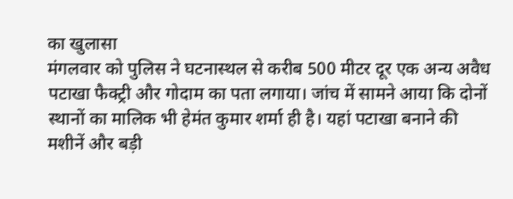का खुलासा
मंगलवार को पुलिस ने घटनास्थल से करीब 500 मीटर दूर एक अन्य अवैध पटाखा फैक्ट्री और गोदाम का पता लगाया। जांच में सामने आया कि दोनों स्थानों का मालिक भी हेमंत कुमार शर्मा ही है। यहां पटाखा बनाने की मशीनें और बड़ी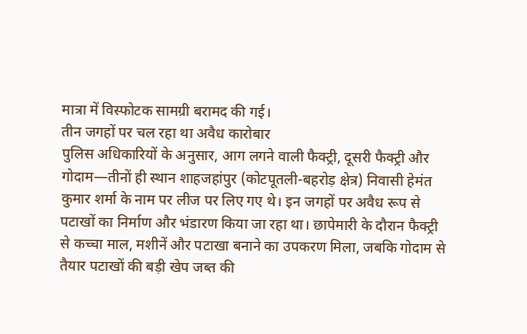मात्रा में विस्फोटक सामग्री बरामद की गई।
तीन जगहों पर चल रहा था अवैध कारोबार
पुलिस अधिकारियों के अनुसार, आग लगने वाली फैक्ट्री, दूसरी फैक्ट्री और गोदाम—तीनों ही स्थान शाहजहांपुर (कोटपूतली-बहरोड़ क्षेत्र) निवासी हेमंत कुमार शर्मा के नाम पर लीज पर लिए गए थे। इन जगहों पर अवैध रूप से पटाखों का निर्माण और भंडारण किया जा रहा था। छापेमारी के दौरान फैक्ट्री से कच्चा माल, मशीनें और पटाखा बनाने का उपकरण मिला, जबकि गोदाम से तैयार पटाखों की बड़ी खेप जब्त की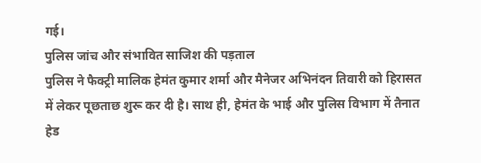गई।
पुलिस जांच और संभावित साजिश की पड़ताल
पुलिस ने फैक्ट्री मालिक हेमंत कुमार शर्मा और मैनेजर अभिनंदन तिवारी को हिरासत में लेकर पूछताछ शुरू कर दी है। साथ ही, हेमंत के भाई और पुलिस विभाग में तैनात हेड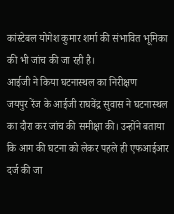कांस्टेबल योगेश कुमार शर्मा की संभावित भूमिका की भी जांच की जा रही है।
आईजी ने किया घटनास्थल का निरीक्षण
जयपुर रेंज के आईजी राघवेंद्र सुवास ने घटनास्थल का दौरा कर जांच की समीक्षा की। उन्होंने बताया कि आग की घटना को लेकर पहले ही एफआईआर दर्ज की जा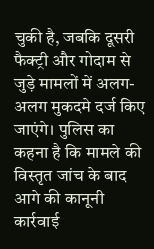चुकी है, जबकि दूसरी फैक्ट्री और गोदाम से जुड़े मामलों में अलग-अलग मुकदमे दर्ज किए जाएंगे। पुलिस का कहना है कि मामले की विस्तृत जांच के बाद आगे की कानूनी कार्रवाई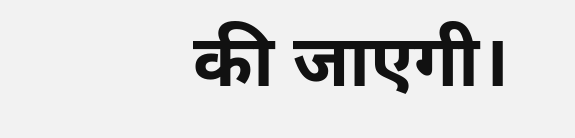की जाएगी।